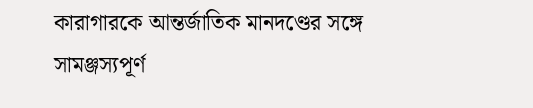কারাগারকে আন্তর্জাতিক মানদণ্ডের সঙ্গে সামঞ্জস্যপূর্ণ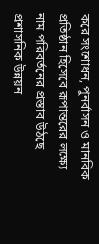করে সংশোধন, পুনর্বাসন ও মানবিক প্রতিষ্ঠান হিসেবে রূপান্তরের লক্ষ্যে নাম পরিবর্তনের প্রস্তাব উঠছে প্রশাসনিক উন্নয়ন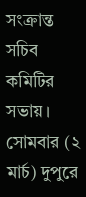সংক্রান্ত সচিব কমিটির সভায়।
সোমবার (২ মার্চ) দুপুরে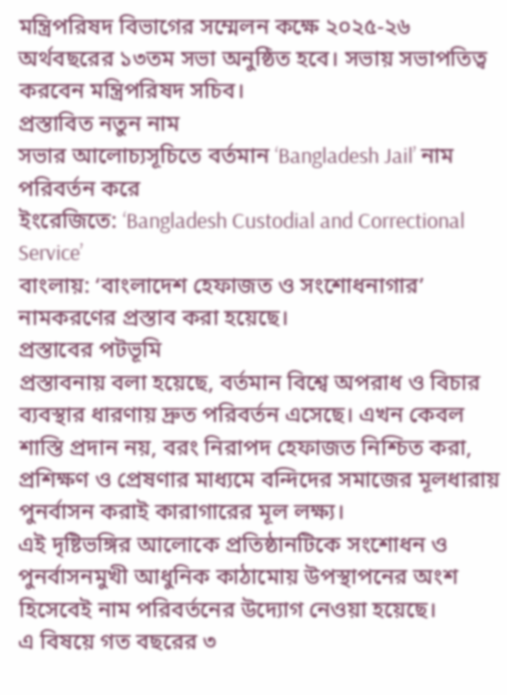মন্ত্রিপরিষদ বিভাগের সম্মেলন কক্ষে ২০২৫-২৬ অর্থবছরের ১৩তম সভা অনুষ্ঠিত হবে। সভায় সভাপতিত্ব করবেন মন্ত্রিপরিষদ সচিব।
প্রস্তাবিত নতুন নাম
সভার আলোচ্যসূচিতে বর্তমান ‘Bangladesh Jail’ নাম পরিবর্তন করে
ইংরেজিতে: ‘Bangladesh Custodial and Correctional Service’
বাংলায়: ‘বাংলাদেশ হেফাজত ও সংশোধনাগার’
নামকরণের প্রস্তাব করা হয়েছে।
প্রস্তাবের পটভূমি
প্রস্তাবনায় বলা হয়েছে, বর্তমান বিশ্বে অপরাধ ও বিচার ব্যবস্থার ধারণায় দ্রুত পরিবর্তন এসেছে। এখন কেবল শাস্তি প্রদান নয়, বরং নিরাপদ হেফাজত নিশ্চিত করা, প্রশিক্ষণ ও প্রেষণার মাধ্যমে বন্দিদের সমাজের মূলধারায় পুনর্বাসন করাই কারাগারের মূল লক্ষ্য।
এই দৃষ্টিভঙ্গির আলোকে প্রতিষ্ঠানটিকে সংশোধন ও পুনর্বাসনমুখী আধুনিক কাঠামোয় উপস্থাপনের অংশ হিসেবেই নাম পরিবর্তনের উদ্যোগ নেওয়া হয়েছে।
এ বিষয়ে গত বছরের ৩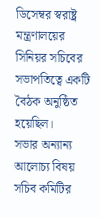ডিসেম্বর স্বরাষ্ট্র মন্ত্রণালয়ের সিনিয়র সচিবের সভাপতিত্বে একটি বৈঠক অনুষ্ঠিত হয়েছিল।
সভার অন্যান্য আলোচ্য বিষয়
সচিব কমিটির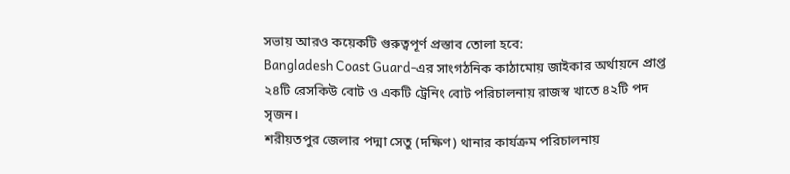সভায় আরও কয়েকটি গুরুত্বপূর্ণ প্রস্তাব তোলা হবে:
Bangladesh Coast Guard-এর সাংগঠনিক কাঠামোয় জাইকার অর্থায়নে প্রাপ্ত ২৪টি রেসকিউ বোট ও একটি ট্রেনিং বোট পরিচালনায় রাজস্ব খাতে ৪২টি পদ সৃজন।
শরীয়তপুর জেলার পদ্মা সেতু (দক্ষিণ) থানার কার্যক্রম পরিচালনায়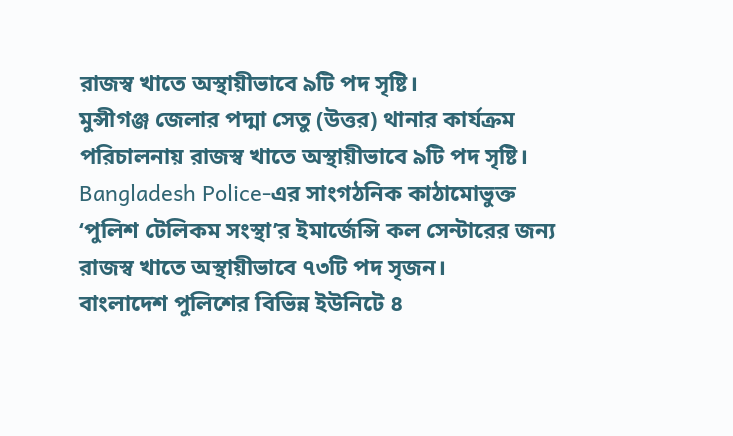রাজস্ব খাতে অস্থায়ীভাবে ৯টি পদ সৃষ্টি।
মুন্সীগঞ্জ জেলার পদ্মা সেতু (উত্তর) থানার কার্যক্রম পরিচালনায় রাজস্ব খাতে অস্থায়ীভাবে ৯টি পদ সৃষ্টি।
Bangladesh Police-এর সাংগঠনিক কাঠামোভুক্ত ‘পুলিশ টেলিকম সংস্থা’র ইমার্জেন্সি কল সেন্টারের জন্য রাজস্ব খাতে অস্থায়ীভাবে ৭৩টি পদ সৃজন।
বাংলাদেশ পুলিশের বিভিন্ন ইউনিটে ৪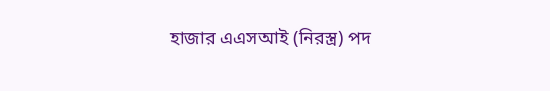হাজার এএসআই (নিরস্ত্র) পদ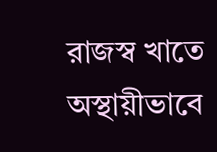রাজস্ব খাতে অস্থায়ীভাবে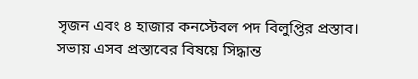সৃজন এবং ৪ হাজার কনস্টেবল পদ বিলুপ্তির প্রস্তাব।
সভায় এসব প্রস্তাবের বিষয়ে সিদ্ধান্ত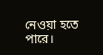নেওয়া হতে পারে।